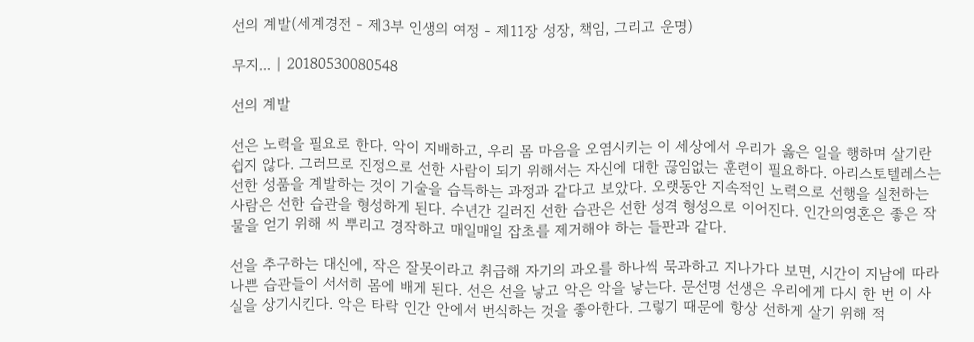선의 계발(세계경전 - 제3부 인생의 여정 - 제11장 성장, 책임, 그리고 운명)

무지... | 20180530080548

선의 계발

선은 노력을 필요로 한다. 악이 지배하고, 우리 몸 마음을 오염시키는 이 세상에서 우리가 옳은 일을 행하며 살기란 쉽지 않다. 그러므로 진정으로 선한 사람이 되기 위해서는 자신에 대한 끊임없는 훈련이 필요하다. 아리스토텔레스는 선한 성품을 계발하는 것이 기술을 습득하는 과정과 같다고 보았다. 오랫동안 지속적인 노력으로 선행을 실천하는 사람은 선한 습관을 형성하게 된다. 수년간 길러진 선한 습관은 선한 성격 형성으로 이어진다. 인간의영혼은 좋은 작물을 얻기 위해 씨 뿌리고 경작하고 매일매일 잡초를 제거해야 하는 들판과 같다.

선을 추구하는 대신에, 작은 잘못이라고 취급해 자기의 과오를 하나씩 묵과하고 지나가다 보면, 시간이 지남에 따라 나쁜 습관들이 서서히 몸에 배게 된다. 선은 선을 낳고 악은 악을 낳는다. 문선명 선생은 우리에게 다시 한 번 이 사실을 상기시킨다. 악은 타락 인간 안에서 번식하는 것을 좋아한다. 그렇기 때문에 항상 선하게 살기 위해 적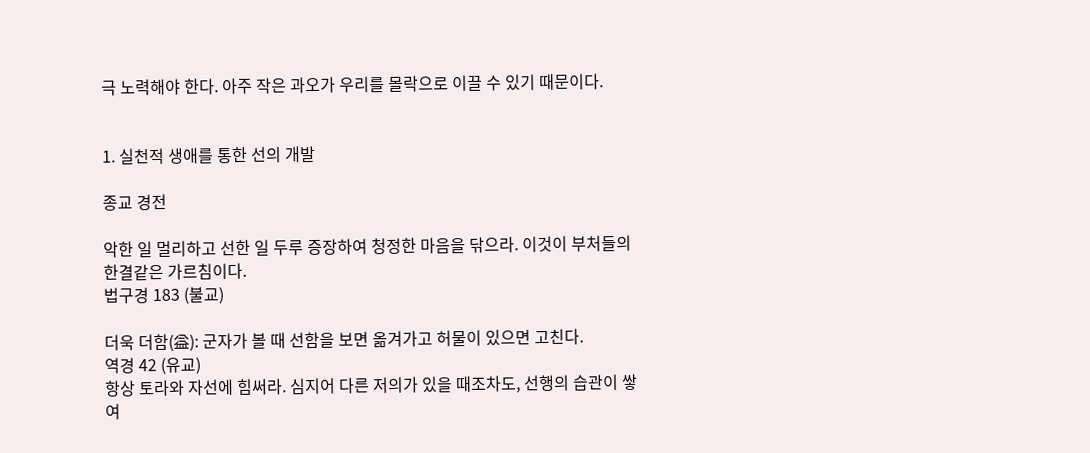극 노력해야 한다. 아주 작은 과오가 우리를 몰락으로 이끌 수 있기 때문이다.


1. 실천적 생애를 통한 선의 개발

종교 경전

악한 일 멀리하고 선한 일 두루 증장하여 청정한 마음을 닦으라. 이것이 부처들의 한결같은 가르침이다.
법구경 183 (불교)

더욱 더함(益): 군자가 볼 때 선함을 보면 옮겨가고 허물이 있으면 고친다.
역경 42 (유교)
항상 토라와 자선에 힘써라. 심지어 다른 저의가 있을 때조차도, 선행의 습관이 쌓여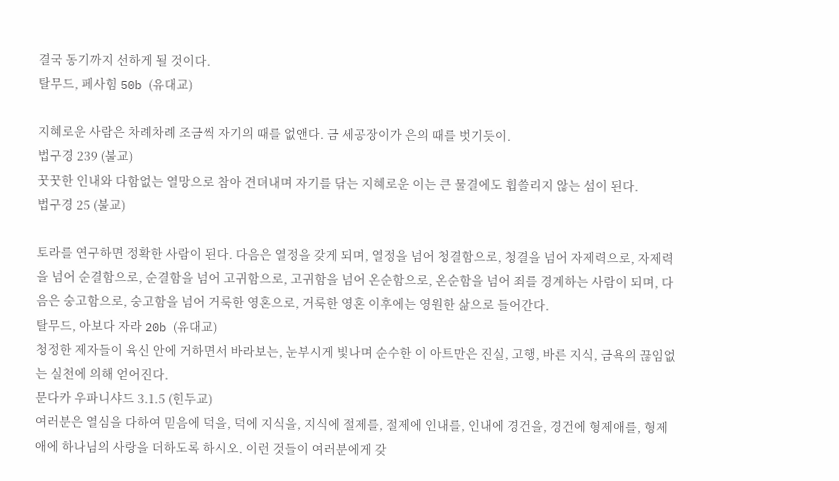결국 동기까지 선하게 될 것이다.
탈무드, 페사힘 50b (유대교)

지혜로운 사람은 차례차례 조금씩 자기의 때를 없앤다. 금 세공장이가 은의 때를 벗기듯이.
법구경 239 (불교)
꿋꿋한 인내와 다함없는 열망으로 참아 견뎌내며 자기를 닦는 지혜로운 이는 큰 물결에도 휩쓸리지 않는 섬이 된다.
법구경 25 (불교)

토라를 연구하면 정확한 사람이 된다. 다음은 열정을 갖게 되며, 열정을 넘어 청결함으로, 청결을 넘어 자제력으로, 자제력을 넘어 순결함으로, 순결함을 넘어 고귀함으로, 고귀함을 넘어 온순함으로, 온순함을 넘어 죄를 경계하는 사람이 되며, 다음은 숭고함으로, 숭고함을 넘어 거룩한 영혼으로, 거룩한 영혼 이후에는 영원한 삶으로 들어간다.
탈무드, 아보다 자라 20b (유대교)
청정한 제자들이 육신 안에 거하면서 바라보는, 눈부시게 빛나며 순수한 이 아트만은 진실, 고행, 바른 지식, 금욕의 끊임없는 실천에 의해 얻어진다.
문다카 우파니샤드 3.1.5 (힌두교)
여러분은 열심을 다하여 믿음에 덕을, 덕에 지식을, 지식에 절제를, 절제에 인내를, 인내에 경건을, 경건에 형제애를, 형제애에 하나님의 사랑을 더하도록 하시오. 이런 것들이 여러분에게 갖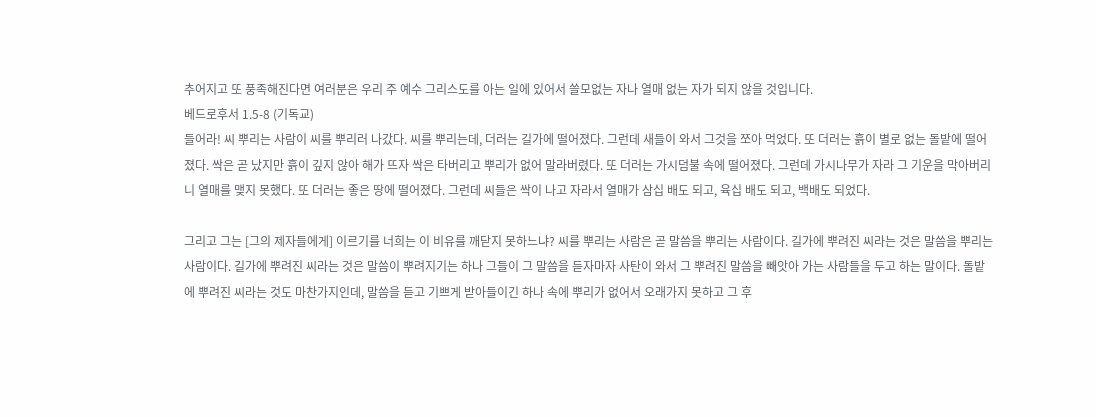추어지고 또 풍족해진다면 여러분은 우리 주 예수 그리스도를 아는 일에 있어서 쓸모없는 자나 열매 없는 자가 되지 않을 것입니다.
베드로후서 1.5-8 (기독교)
들어라! 씨 뿌리는 사람이 씨를 뿌리러 나갔다. 씨를 뿌리는데, 더러는 길가에 떨어졌다. 그런데 새들이 와서 그것을 쪼아 먹었다. 또 더러는 흙이 별로 없는 돌밭에 떨어졌다. 싹은 곧 났지만 흙이 깊지 않아 해가 뜨자 싹은 타버리고 뿌리가 없어 말라버렸다. 또 더러는 가시덤불 속에 떨어졌다. 그런데 가시나무가 자라 그 기운을 막아버리니 열매를 맺지 못했다. 또 더러는 좋은 땅에 떨어졌다. 그런데 씨들은 싹이 나고 자라서 열매가 삼십 배도 되고, 육십 배도 되고, 백배도 되었다.

그리고 그는 [그의 제자들에게] 이르기를 너희는 이 비유를 깨닫지 못하느냐? 씨를 뿌리는 사람은 곧 말씀을 뿌리는 사람이다. 길가에 뿌려진 씨라는 것은 말씀을 뿌리는 사람이다. 길가에 뿌려진 씨라는 것은 말씀이 뿌려지기는 하나 그들이 그 말씀을 듣자마자 사탄이 와서 그 뿌려진 말씀을 빼앗아 가는 사람들을 두고 하는 말이다. 돌밭에 뿌려진 씨라는 것도 마찬가지인데, 말씀을 듣고 기쁘게 받아들이긴 하나 속에 뿌리가 없어서 오래가지 못하고 그 후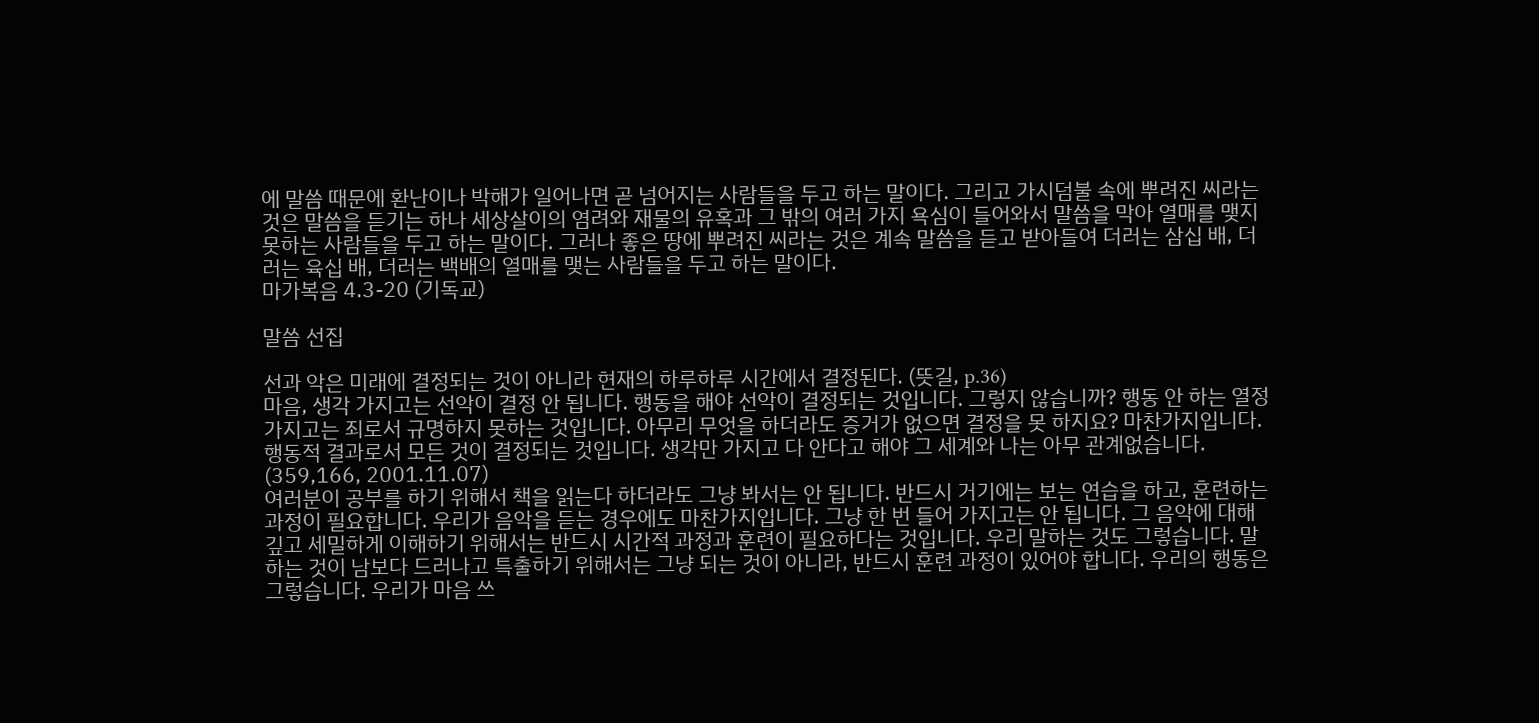에 말씀 때문에 환난이나 박해가 일어나면 곧 넘어지는 사람들을 두고 하는 말이다. 그리고 가시덤불 속에 뿌려진 씨라는 것은 말씀을 듣기는 하나 세상살이의 염려와 재물의 유혹과 그 밖의 여러 가지 욕심이 들어와서 말씀을 막아 열매를 맺지 못하는 사람들을 두고 하는 말이다. 그러나 좋은 땅에 뿌려진 씨라는 것은 계속 말씀을 듣고 받아들여 더러는 삼십 배, 더러는 육십 배, 더러는 백배의 열매를 맺는 사람들을 두고 하는 말이다.
마가복음 4.3-20 (기독교)

말씀 선집

선과 악은 미래에 결정되는 것이 아니라 현재의 하루하루 시간에서 결정된다. (뜻길, p.36)
마음, 생각 가지고는 선악이 결정 안 됩니다. 행동을 해야 선악이 결정되는 것입니다. 그렇지 않습니까? 행동 안 하는 열정 가지고는 죄로서 규명하지 못하는 것입니다. 아무리 무엇을 하더라도 증거가 없으면 결정을 못 하지요? 마찬가지입니다. 행동적 결과로서 모든 것이 결정되는 것입니다. 생각만 가지고 다 안다고 해야 그 세계와 나는 아무 관계없습니다.
(359,166, 2001.11.07)
여러분이 공부를 하기 위해서 책을 읽는다 하더라도 그냥 봐서는 안 됩니다. 반드시 거기에는 보는 연습을 하고, 훈련하는 과정이 필요합니다. 우리가 음악을 듣는 경우에도 마찬가지입니다. 그냥 한 번 들어 가지고는 안 됩니다. 그 음악에 대해 깊고 세밀하게 이해하기 위해서는 반드시 시간적 과정과 훈련이 필요하다는 것입니다. 우리 말하는 것도 그렇습니다. 말하는 것이 남보다 드러나고 특출하기 위해서는 그냥 되는 것이 아니라, 반드시 훈련 과정이 있어야 합니다. 우리의 행동은 그렇습니다. 우리가 마음 쓰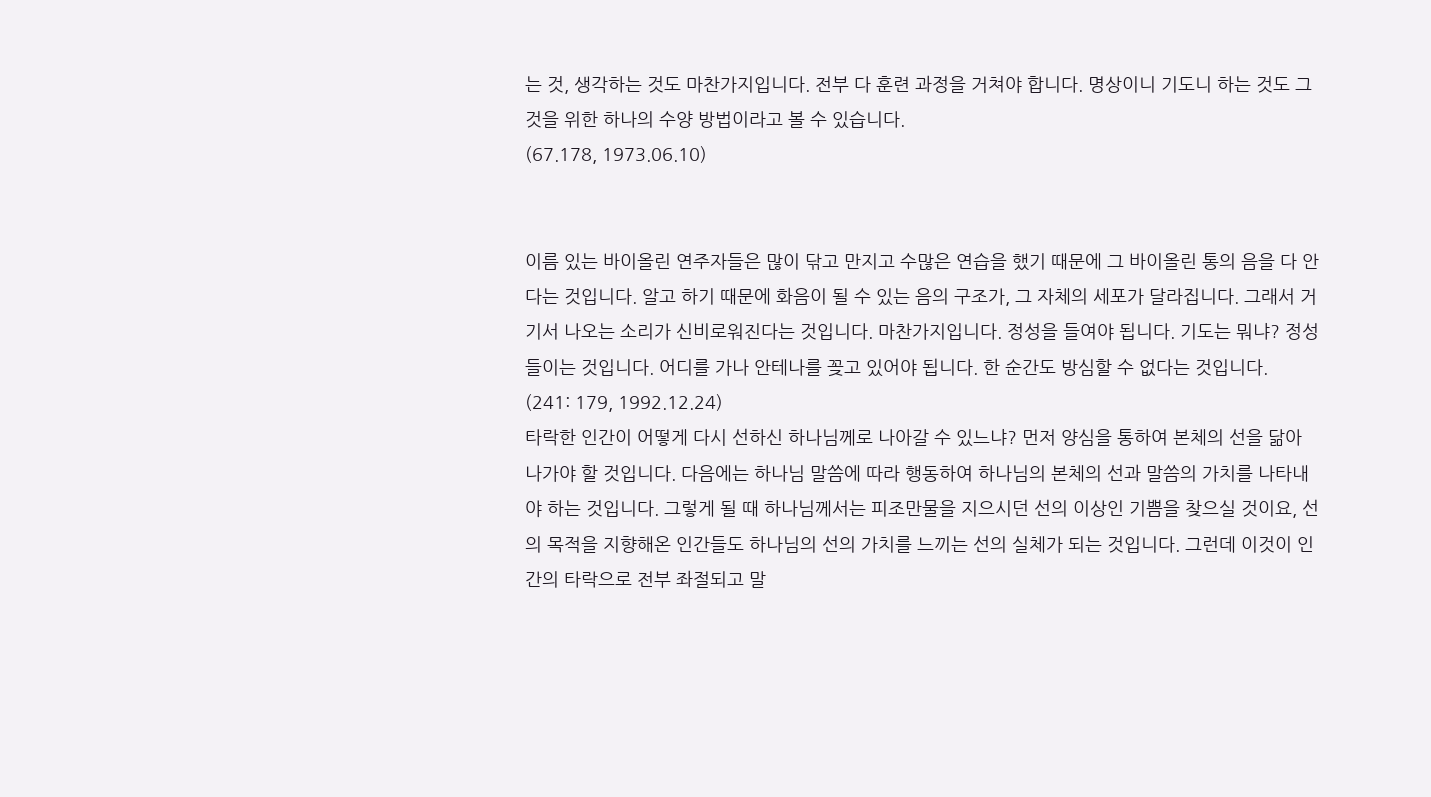는 것, 생각하는 것도 마찬가지입니다. 전부 다 훈련 과정을 거쳐야 합니다. 명상이니 기도니 하는 것도 그것을 위한 하나의 수양 방법이라고 볼 수 있습니다.
(67.178, 1973.06.10)


이름 있는 바이올린 연주자들은 많이 닦고 만지고 수많은 연습을 했기 때문에 그 바이올린 통의 음을 다 안다는 것입니다. 알고 하기 때문에 화음이 될 수 있는 음의 구조가, 그 자체의 세포가 달라집니다. 그래서 거기서 나오는 소리가 신비로워진다는 것입니다. 마찬가지입니다. 정성을 들여야 됩니다. 기도는 뭐냐? 정성들이는 것입니다. 어디를 가나 안테나를 꽂고 있어야 됩니다. 한 순간도 방심할 수 없다는 것입니다.
(241: 179, 1992.12.24)
타락한 인간이 어떻게 다시 선하신 하나님께로 나아갈 수 있느냐? 먼저 양심을 통하여 본체의 선을 닮아 나가야 할 것입니다. 다음에는 하나님 말씀에 따라 행동하여 하나님의 본체의 선과 말씀의 가치를 나타내야 하는 것입니다. 그렇게 될 때 하나님께서는 피조만물을 지으시던 선의 이상인 기쁨을 찾으실 것이요, 선의 목적을 지향해온 인간들도 하나님의 선의 가치를 느끼는 선의 실체가 되는 것입니다. 그런데 이것이 인간의 타락으로 전부 좌절되고 말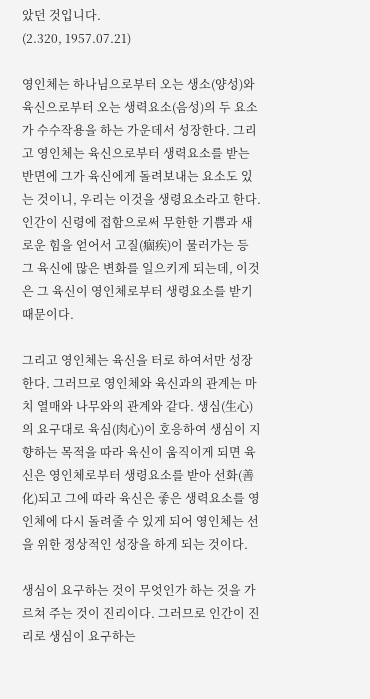았던 것입니다.
(2.320, 1957.07.21)

영인체는 하나님으로부터 오는 생소(양성)와 육신으로부터 오는 생력요소(음성)의 두 요소가 수수작용을 하는 가운데서 성장한다. 그리고 영인체는 육신으로부터 생력요소를 받는 반면에 그가 육신에게 돌려보내는 요소도 있는 것이니, 우리는 이것을 생령요소라고 한다. 인간이 신령에 접함으로써 무한한 기쁨과 새로운 힘을 얻어서 고질(痼疾)이 물러가는 등 그 육신에 많은 변화를 일으키게 되는데, 이것은 그 육신이 영인체로부터 생령요소를 받기 때문이다.

그리고 영인체는 육신을 터로 하여서만 성장한다. 그러므로 영인체와 육신과의 관계는 마치 열매와 나무와의 관계와 같다. 생심(生心)의 요구대로 육심(肉心)이 호응하여 생심이 지향하는 목적을 따라 육신이 움직이게 되면 육신은 영인체로부터 생령요소를 받아 선화(善化)되고 그에 따라 육신은 좋은 생력요소를 영인체에 다시 돌려줄 수 있게 되어 영인체는 선을 위한 정상적인 성장을 하게 되는 것이다.

생심이 요구하는 것이 무엇인가 하는 것을 가르쳐 주는 것이 진리이다. 그러므로 인간이 진리로 생심이 요구하는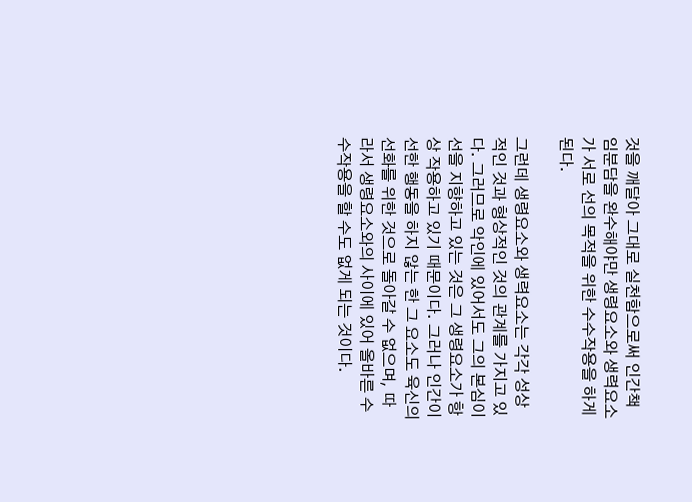것을 깨달아 그대로 실천함으로써 인간책임분담을 완수해야만 생령요소와 생력요소가 서로 선의 목적을 위한 수수작용을 하게 된다.

그런데 생령요소와 생력요소는 각각 성상적인 것과 형상적인 것의 관계를 가지고 있다. 그러므로 악인에 있어서도 그의 본심이 선을 지향하고 있는 것은 그 생령요소가 항상 작용하고 있기 때문이다. 그러나 인간이 선한 행동을 하지 않는 한 그 요소도 육신의 선화를 위한 것으로 돌아갈 수 없으며, 따라서 생령요소와의 사이에 있어 올바른 수수작용을 할 수도 없게 되는 것이다.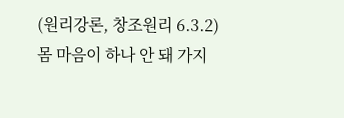(원리강론, 창조원리 6.3.2)
몸 마음이 하나 안 돼 가지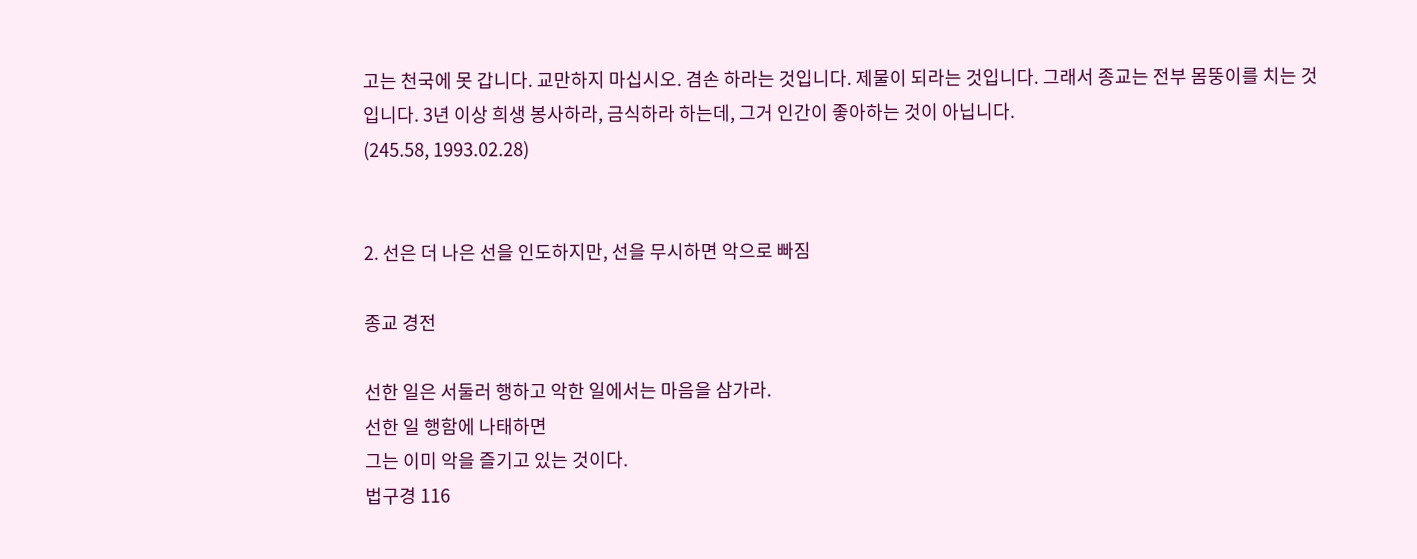고는 천국에 못 갑니다. 교만하지 마십시오. 겸손 하라는 것입니다. 제물이 되라는 것입니다. 그래서 종교는 전부 몸뚱이를 치는 것입니다. 3년 이상 희생 봉사하라, 금식하라 하는데, 그거 인간이 좋아하는 것이 아닙니다.
(245.58, 1993.02.28)


2. 선은 더 나은 선을 인도하지만, 선을 무시하면 악으로 빠짐

종교 경전

선한 일은 서둘러 행하고 악한 일에서는 마음을 삼가라.
선한 일 행함에 나태하면
그는 이미 악을 즐기고 있는 것이다.
법구경 116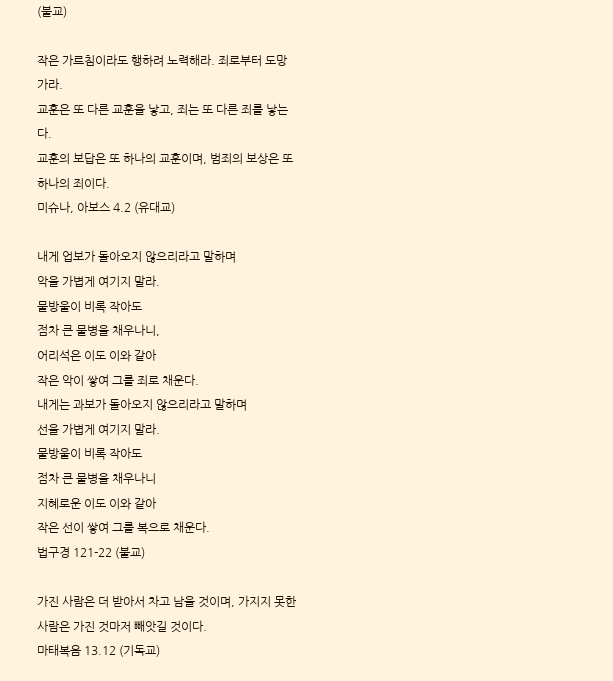(불교)

작은 가르침이라도 행하려 노력해라. 죄로부터 도망가라.
교훈은 또 다른 교훈을 낳고, 죄는 또 다른 죄를 낳는다.
교훈의 보답은 또 하나의 교훈이며, 범죄의 보상은 또 하나의 죄이다.
미슈나, 아보스 4.2 (유대교)

내게 업보가 돌아오지 않으리라고 말하며
악을 가볍게 여기지 말라.
물방울이 비록 작아도
점차 큰 물병을 채우나니,
어리석은 이도 이와 같아
작은 악이 쌓여 그를 죄로 채운다.
내게는 과보가 돌아오지 않으리라고 말하며
선을 가볍게 여기지 말라.
물방울이 비록 작아도
점차 큰 물병을 채우나니
지혜로운 이도 이와 같아
작은 선이 쌓여 그를 복으로 채운다.
법구경 121-22 (불교)

가진 사람은 더 받아서 차고 남을 것이며, 가지지 못한 사람은 가진 것마저 빼앗길 것이다.
마태복음 13.12 (기독교)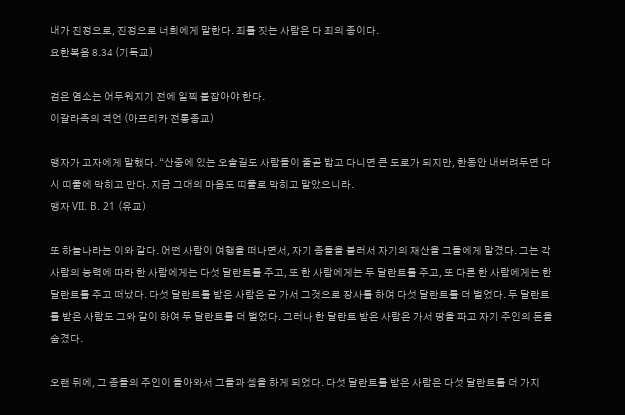내가 진정으로, 진정으로 너희에게 말한다. 죄를 짓는 사람은 다 죄의 종이다.
요한복음 8.34 (기독교)

검은 염소는 어두워지기 전에 일찍 붙잡아야 한다.
이갈라족의 격언 (아프리카 전통종교)

맹자가 고자에게 말했다. “산중에 있는 오솔길도 사람들이 줄곧 밟고 다니면 큰 도로가 되지만, 한동안 내버려두면 다시 띠풀에 막히고 만다. 지금 그대의 마음도 띠풀로 막히고 말았으니라.
맹자 VII. B. 21 (유교)

또 하늘나라는 이와 같다. 어떤 사람이 여행을 떠나면서, 자기 종들을 불러서 자기의 재산을 그들에게 맡겼다. 그는 각 사람의 능력에 따라 한 사람에게는 다섯 달란트를 주고, 또 한 사람에게는 두 달란트를 주고, 또 다른 한 사람에게는 한 달란트를 주고 떠났다. 다섯 달란트를 받은 사람은 곧 가서 그것으로 장사를 하여 다섯 달란트를 더 벌었다. 두 달란트를 받은 사람도 그와 같이 하여 두 달란트를 더 벌었다. 그러나 한 달란트 받은 사람은 가서 땅을 파고 자기 주인의 돈을 숨겼다.

오랜 뒤에, 그 종들의 주인이 돌아와서 그들과 셈을 하게 되었다. 다섯 달란트를 받은 사람은 다섯 달란트를 더 가지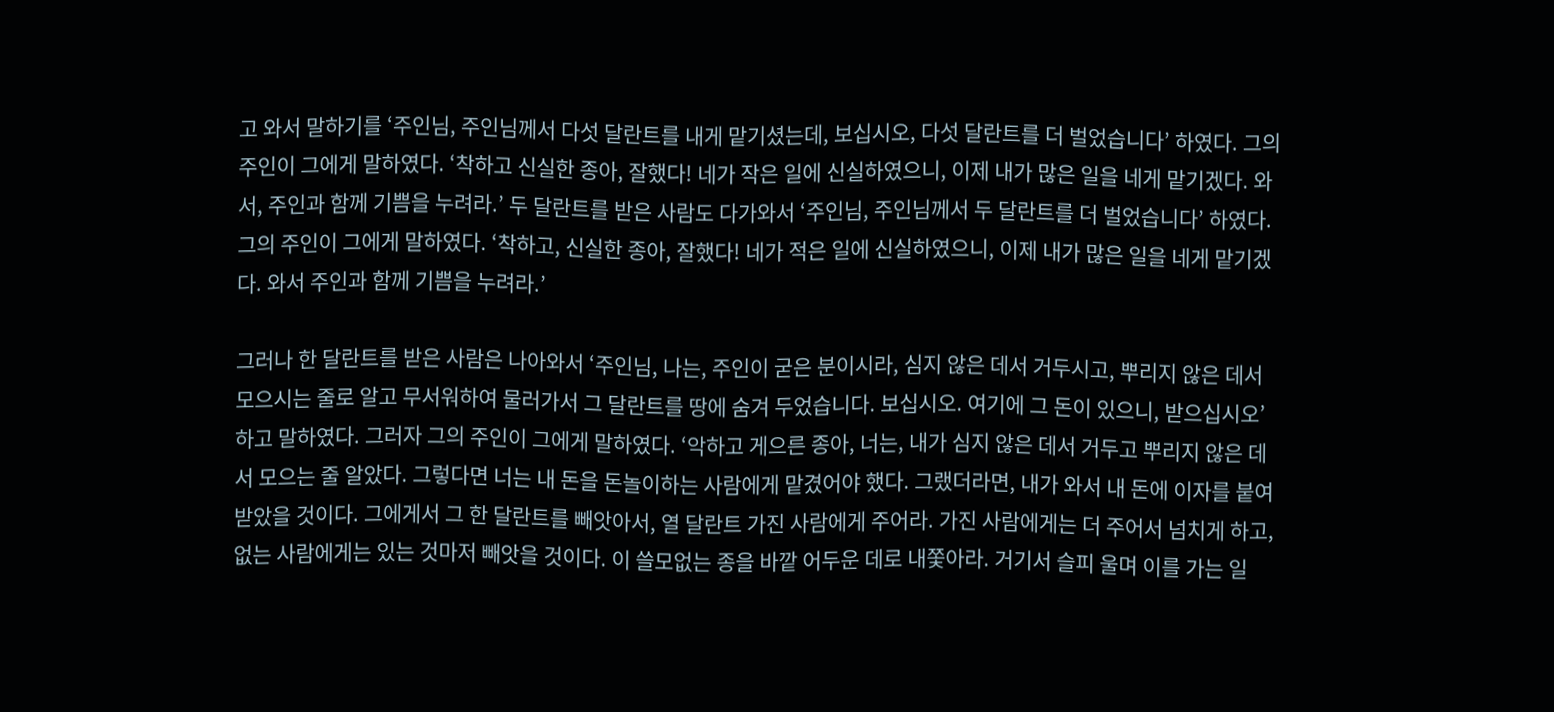고 와서 말하기를 ‘주인님, 주인님께서 다섯 달란트를 내게 맡기셨는데, 보십시오, 다섯 달란트를 더 벌었습니다’ 하였다. 그의 주인이 그에게 말하였다. ‘착하고 신실한 종아, 잘했다! 네가 작은 일에 신실하였으니, 이제 내가 많은 일을 네게 맡기겠다. 와서, 주인과 함께 기쁨을 누려라.’ 두 달란트를 받은 사람도 다가와서 ‘주인님, 주인님께서 두 달란트를 더 벌었습니다’ 하였다. 그의 주인이 그에게 말하였다. ‘착하고, 신실한 종아, 잘했다! 네가 적은 일에 신실하였으니, 이제 내가 많은 일을 네게 맡기겠다. 와서 주인과 함께 기쁨을 누려라.’

그러나 한 달란트를 받은 사람은 나아와서 ‘주인님, 나는, 주인이 굳은 분이시라, 심지 않은 데서 거두시고, 뿌리지 않은 데서 모으시는 줄로 알고 무서워하여 물러가서 그 달란트를 땅에 숨겨 두었습니다. 보십시오. 여기에 그 돈이 있으니, 받으십시오’ 하고 말하였다. 그러자 그의 주인이 그에게 말하였다. ‘악하고 게으른 종아, 너는, 내가 심지 않은 데서 거두고 뿌리지 않은 데서 모으는 줄 알았다. 그렇다면 너는 내 돈을 돈놀이하는 사람에게 맡겼어야 했다. 그랬더라면, 내가 와서 내 돈에 이자를 붙여 받았을 것이다. 그에게서 그 한 달란트를 빼앗아서, 열 달란트 가진 사람에게 주어라. 가진 사람에게는 더 주어서 넘치게 하고, 없는 사람에게는 있는 것마저 빼앗을 것이다. 이 쓸모없는 종을 바깥 어두운 데로 내쫓아라. 거기서 슬피 울며 이를 가는 일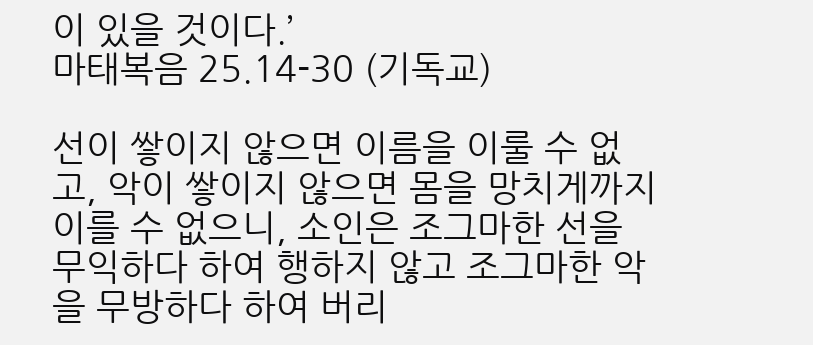이 있을 것이다.’
마태복음 25.14-30 (기독교)

선이 쌓이지 않으면 이름을 이룰 수 없고, 악이 쌓이지 않으면 몸을 망치게까지 이를 수 없으니, 소인은 조그마한 선을 무익하다 하여 행하지 않고 조그마한 악을 무방하다 하여 버리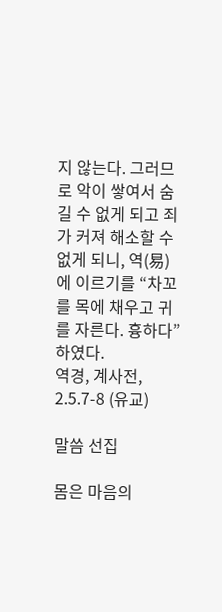지 않는다. 그러므로 악이 쌓여서 숨길 수 없게 되고 죄가 커져 해소할 수 없게 되니, 역(易)에 이르기를 “차꼬를 목에 채우고 귀를 자른다. 흉하다” 하였다.
역경, 계사전, 2.5.7-8 (유교)

말씀 선집

몸은 마음의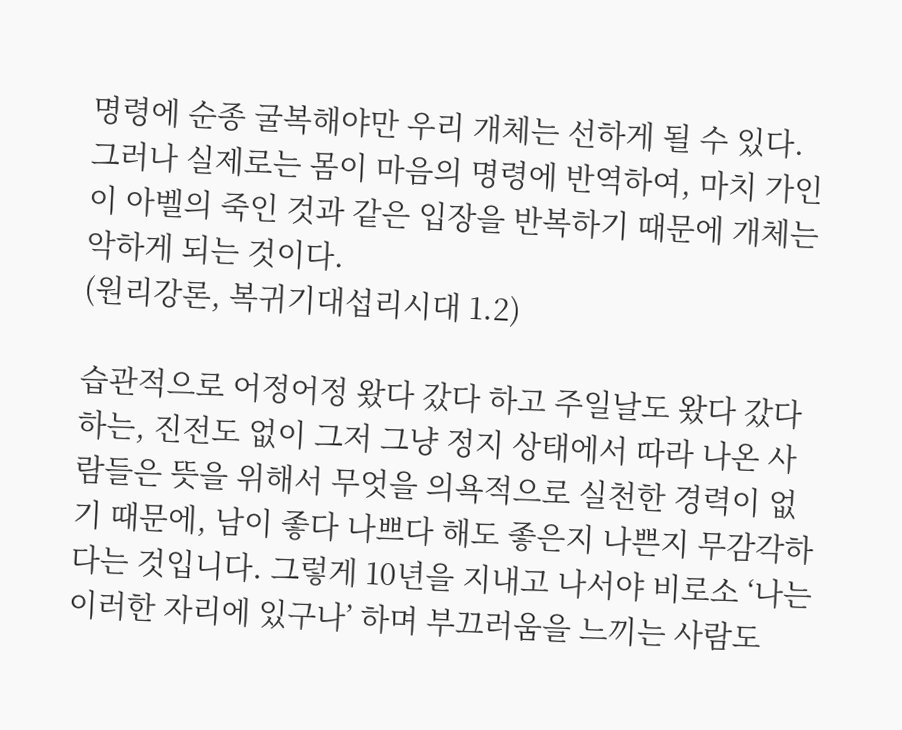명령에 순종 굴복해야만 우리 개체는 선하게 될 수 있다. 그러나 실제로는 몸이 마음의 명령에 반역하여, 마치 가인이 아벨의 죽인 것과 같은 입장을 반복하기 때문에 개체는 악하게 되는 것이다.
(원리강론, 복귀기대섭리시대 1.2)

습관적으로 어정어정 왔다 갔다 하고 주일날도 왔다 갔다 하는, 진전도 없이 그저 그냥 정지 상태에서 따라 나온 사람들은 뜻을 위해서 무엇을 의욕적으로 실천한 경력이 없기 때문에, 남이 좋다 나쁘다 해도 좋은지 나쁜지 무감각하다는 것입니다. 그렇게 10년을 지내고 나서야 비로소 ‘나는 이러한 자리에 있구나’ 하며 부끄러움을 느끼는 사람도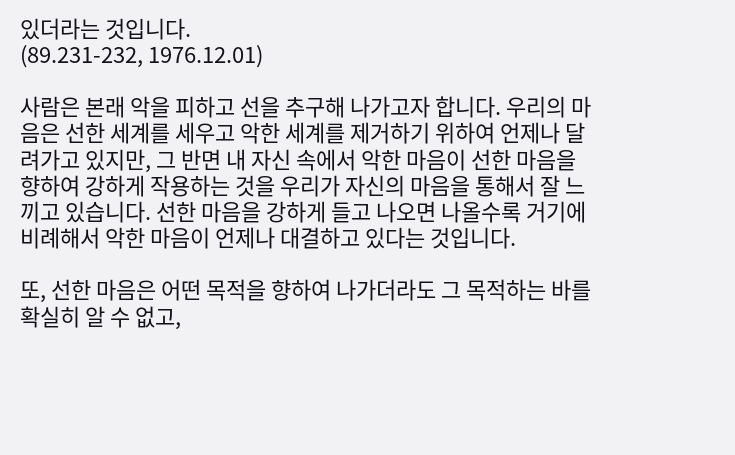있더라는 것입니다.
(89.231-232, 1976.12.01)

사람은 본래 악을 피하고 선을 추구해 나가고자 합니다. 우리의 마음은 선한 세계를 세우고 악한 세계를 제거하기 위하여 언제나 달려가고 있지만, 그 반면 내 자신 속에서 악한 마음이 선한 마음을 향하여 강하게 작용하는 것을 우리가 자신의 마음을 통해서 잘 느끼고 있습니다. 선한 마음을 강하게 들고 나오면 나올수록 거기에 비례해서 악한 마음이 언제나 대결하고 있다는 것입니다.

또, 선한 마음은 어떤 목적을 향하여 나가더라도 그 목적하는 바를 확실히 알 수 없고,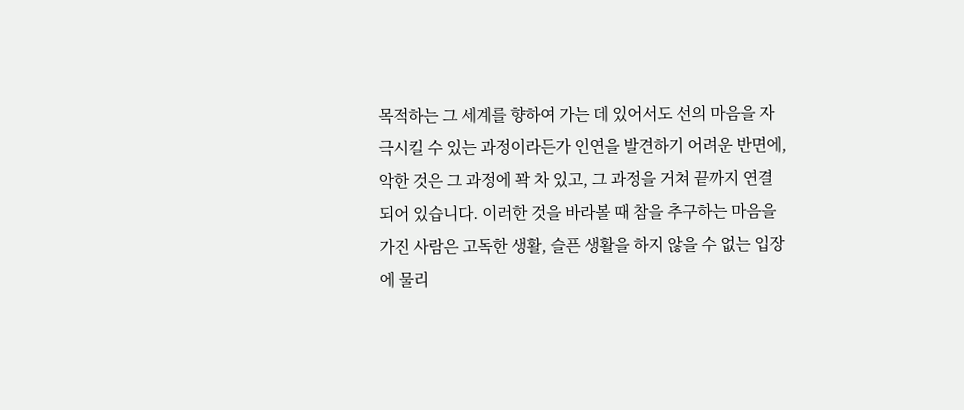목적하는 그 세계를 향하여 가는 데 있어서도 선의 마음을 자극시킬 수 있는 과정이라든가 인연을 발견하기 어려운 반면에, 악한 것은 그 과정에 꽉 차 있고, 그 과정을 거쳐 끝까지 연결되어 있습니다. 이러한 것을 바라볼 때 참을 추구하는 마음을 가진 사람은 고독한 생활, 슬픈 생활을 하지 않을 수 없는 입장에 물리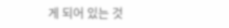게 되어 있는 것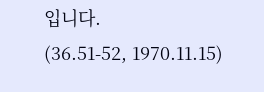입니다.
(36.51-52, 1970.11.15)